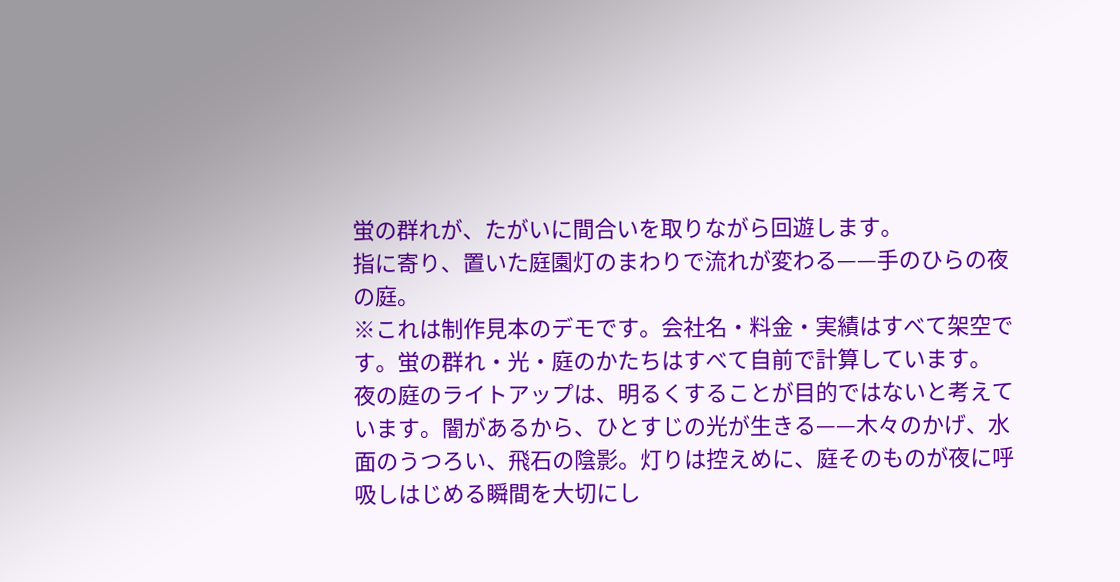蛍の群れが、たがいに間合いを取りながら回遊します。
指に寄り、置いた庭園灯のまわりで流れが変わる——手のひらの夜の庭。
※これは制作見本のデモです。会社名・料金・実績はすべて架空です。蛍の群れ・光・庭のかたちはすべて自前で計算しています。
夜の庭のライトアップは、明るくすることが目的ではないと考えています。闇があるから、ひとすじの光が生きる——木々のかげ、水面のうつろい、飛石の陰影。灯りは控えめに、庭そのものが夜に呼吸しはじめる瞬間を大切にし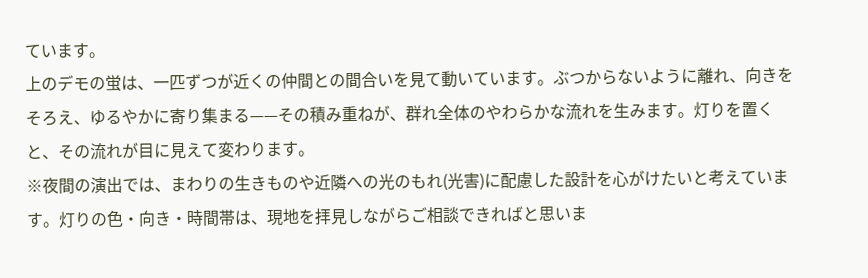ています。
上のデモの蛍は、一匹ずつが近くの仲間との間合いを見て動いています。ぶつからないように離れ、向きをそろえ、ゆるやかに寄り集まる——その積み重ねが、群れ全体のやわらかな流れを生みます。灯りを置くと、その流れが目に見えて変わります。
※夜間の演出では、まわりの生きものや近隣への光のもれ(光害)に配慮した設計を心がけたいと考えています。灯りの色・向き・時間帯は、現地を拝見しながらご相談できればと思いま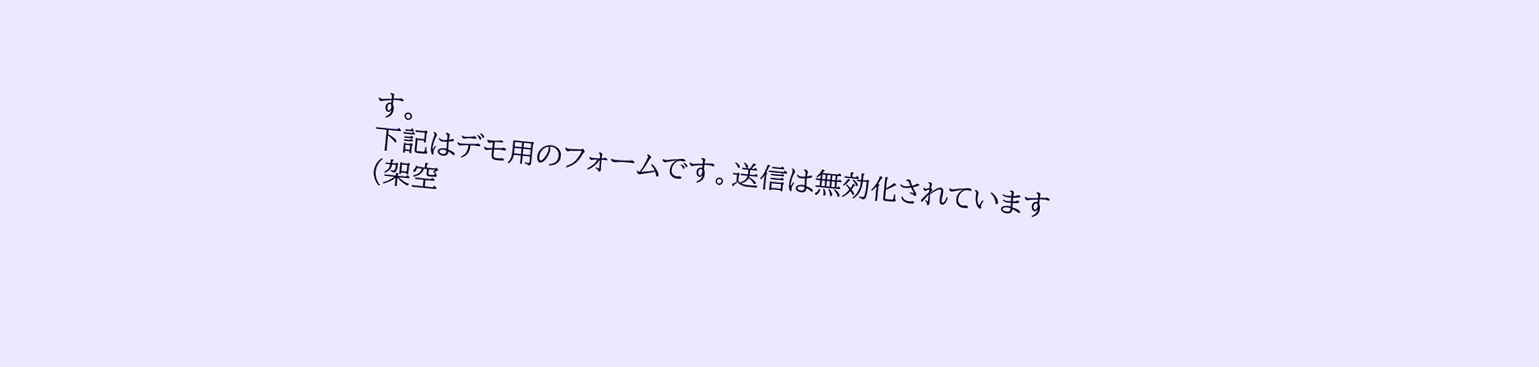す。
下記はデモ用のフォームです。送信は無効化されています(架空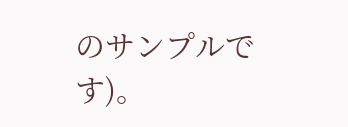のサンプルです)。